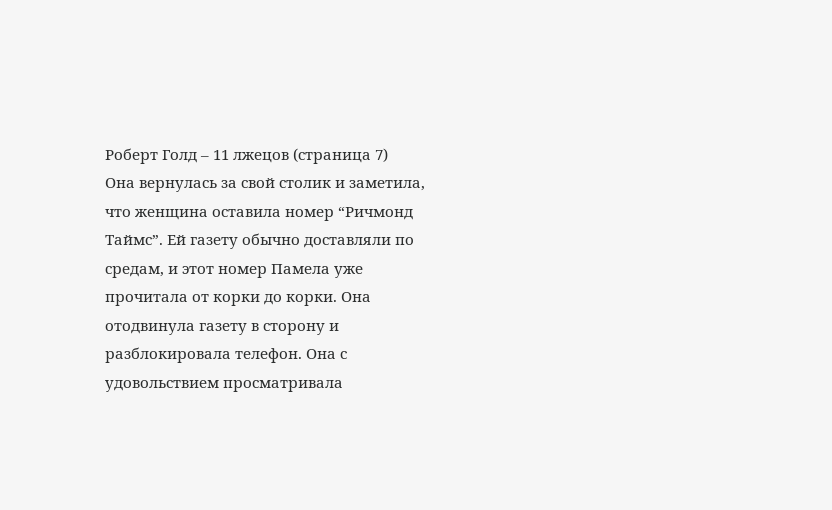Роберт Голд – 11 лжецов (страница 7)
Она вернулась за свой столик и заметила, что женщина оставила номер “Ричмонд Таймс”. Ей газету обычно доставляли по средам, и этот номер Памела уже прочитала от корки до корки. Она отодвинула газету в сторону и разблокировала телефон. Она с удовольствием просматривала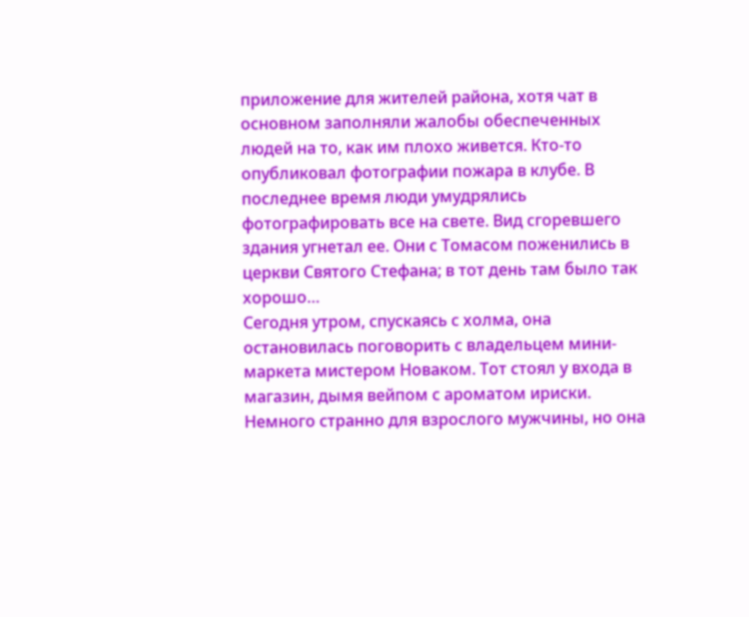приложение для жителей района, хотя чат в основном заполняли жалобы обеспеченных людей на то, как им плохо живется. Кто-то опубликовал фотографии пожара в клубе. В последнее время люди умудрялись фотографировать все на свете. Вид сгоревшего здания угнетал ее. Они с Томасом поженились в церкви Святого Стефана; в тот день там было так хорошо…
Сегодня утром, спускаясь с холма, она остановилась поговорить с владельцем мини-маркета мистером Новаком. Тот стоял у входа в магазин, дымя вейпом с ароматом ириски. Немного странно для взрослого мужчины, но она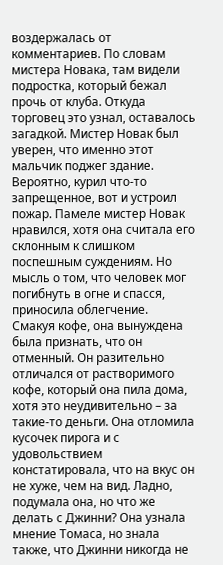воздержалась от комментариев. По словам мистера Новака, там видели подростка, который бежал прочь от клуба. Откуда торговец это узнал, оставалось загадкой. Мистер Новак был уверен, что именно этот мальчик поджег здание. Вероятно, курил что-то запрещенное, вот и устроил пожар. Памеле мистер Новак нравился, хотя она считала его склонным к слишком поспешным суждениям. Но мысль о том, что человек мог погибнуть в огне и спасся, приносила облегчение.
Смакуя кофе, она вынуждена была признать, что он отменный. Он разительно отличался от растворимого кофе, который она пила дома, хотя это неудивительно – за такие-то деньги. Она отломила кусочек пирога и с удовольствием констатировала, что на вкус он не хуже, чем на вид. Ладно, подумала она, но что же делать с Джинни? Она узнала мнение Томаса, но знала также, что Джинни никогда не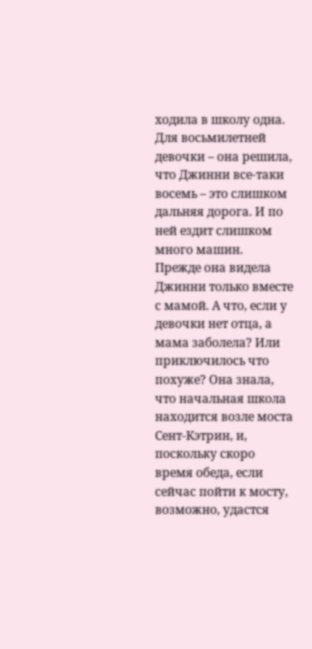ходила в школу одна. Для восьмилетней девочки – она решила, что Джинни все-таки восемь – это слишком дальняя дорога. И по ней ездит слишком много машин.
Прежде она видела Джинни только вместе с мамой. А что, если у девочки нет отца, а мама заболела? Или приключилось что похуже? Она знала, что начальная школа находится возле моста Сент-Кэтрин, и, поскольку скоро время обеда, если сейчас пойти к мосту, возможно, удастся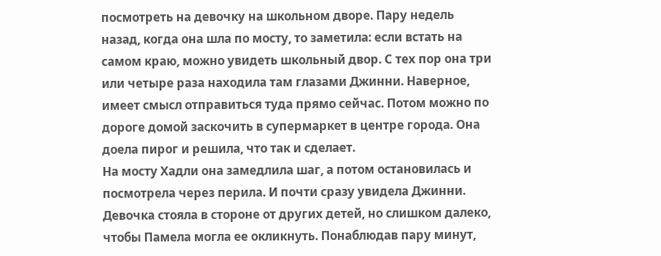посмотреть на девочку на школьном дворе. Пару недель назад, когда она шла по мосту, то заметила: если встать на самом краю, можно увидеть школьный двор. С тех пор она три или четыре раза находила там глазами Джинни. Наверное, имеет смысл отправиться туда прямо сейчас. Потом можно по дороге домой заскочить в супермаркет в центре города. Она доела пирог и решила, что так и сделает.
На мосту Хадли она замедлила шаг, а потом остановилась и посмотрела через перила. И почти сразу увидела Джинни. Девочка стояла в стороне от других детей, но слишком далеко, чтобы Памела могла ее окликнуть. Понаблюдав пару минут,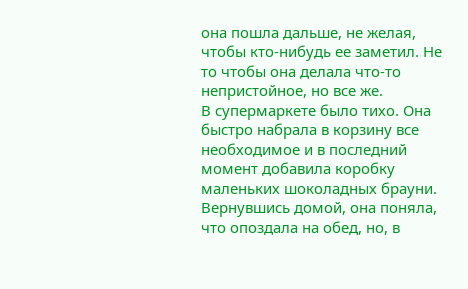она пошла дальше, не желая, чтобы кто-нибудь ее заметил. Не то чтобы она делала что-то непристойное, но все же.
В супермаркете было тихо. Она быстро набрала в корзину все необходимое и в последний момент добавила коробку маленьких шоколадных брауни. Вернувшись домой, она поняла, что опоздала на обед, но, в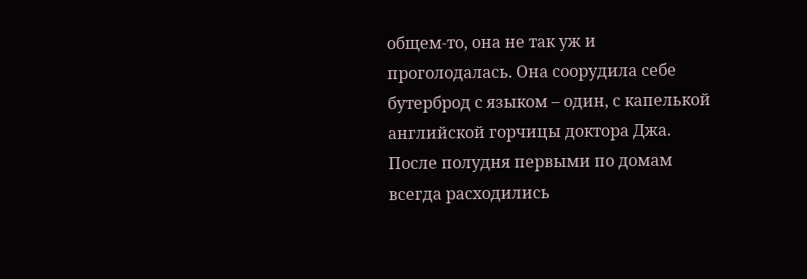общем-то, она не так уж и проголодалась. Она соорудила себе бутерброд с языком – один, с капелькой английской горчицы доктора Джа.
После полудня первыми по домам всегда расходились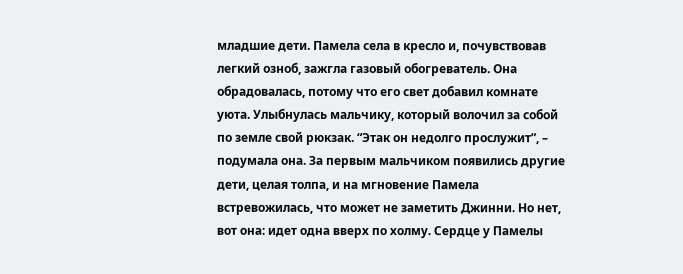младшие дети. Памела села в кресло и, почувствовав легкий озноб, зажгла газовый обогреватель. Она обрадовалась, потому что его свет добавил комнате уюта. Улыбнулась мальчику, который волочил за собой по земле свой рюкзак. “Этак он недолго прослужит”, – подумала она. За первым мальчиком появились другие дети, целая толпа, и на мгновение Памела встревожилась, что может не заметить Джинни. Но нет, вот она: идет одна вверх по холму. Сердце у Памелы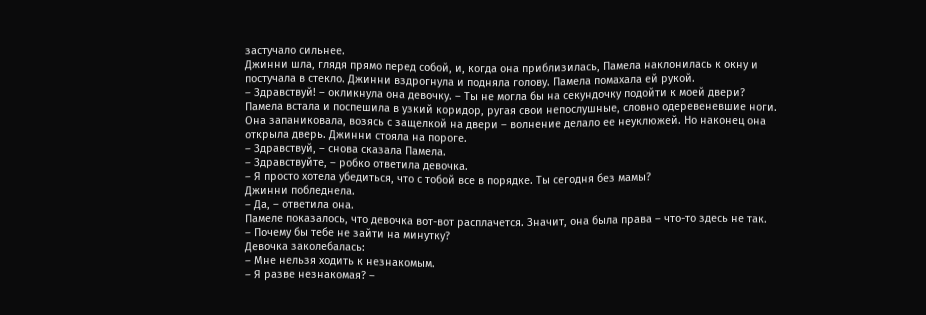застучало сильнее.
Джинни шла, глядя прямо перед собой, и, когда она приблизилась, Памела наклонилась к окну и постучала в стекло. Джинни вздрогнула и подняла голову. Памела помахала ей рукой.
– Здравствуй! – окликнула она девочку. – Ты не могла бы на секундочку подойти к моей двери?
Памела встала и поспешила в узкий коридор, ругая свои непослушные, словно одеревеневшие ноги. Она запаниковала, возясь с защелкой на двери – волнение делало ее неуклюжей. Но наконец она открыла дверь. Джинни стояла на пороге.
– Здравствуй, – снова сказала Памела.
– Здравствуйте, – робко ответила девочка.
– Я просто хотела убедиться, что с тобой все в порядке. Ты сегодня без мамы?
Джинни побледнела.
– Да, – ответила она.
Памеле показалось, что девочка вот-вот расплачется. Значит, она была права – что-то здесь не так.
– Почему бы тебе не зайти на минутку?
Девочка заколебалась:
– Мне нельзя ходить к незнакомым.
– Я разве незнакомая? –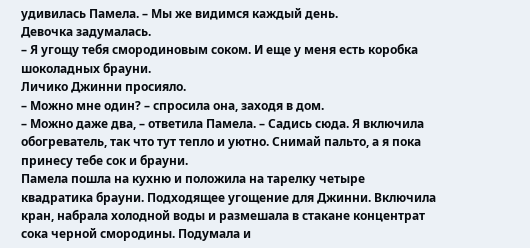удивилась Памела. – Мы же видимся каждый день.
Девочка задумалась.
– Я угощу тебя смородиновым соком. И еще у меня есть коробка шоколадных брауни.
Личико Джинни просияло.
– Можно мне один? – спросила она, заходя в дом.
– Можно даже два, – ответила Памела. – Садись сюда. Я включила обогреватель, так что тут тепло и уютно. Снимай пальто, а я пока принесу тебе сок и брауни.
Памела пошла на кухню и положила на тарелку четыре квадратика брауни. Подходящее угощение для Джинни. Включила кран, набрала холодной воды и размешала в стакане концентрат сока черной смородины. Подумала и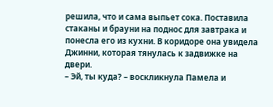решила, что и сама выпьет сока. Поставила стаканы и брауни на поднос для завтрака и понесла его из кухни. В коридоре она увидела Джинни, которая тянулась к задвижке на двери.
– Эй, ты куда? – воскликнула Памела и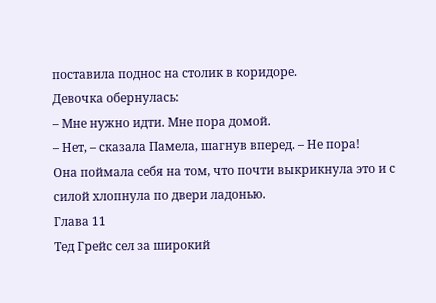поставила поднос на столик в коридоре.
Девочка обернулась:
– Мне нужно идти. Мне пора домой.
– Нет, – сказала Памела, шагнув вперед. – Не пора!
Она поймала себя на том, что почти выкрикнула это и с силой хлопнула по двери ладонью.
Глава 11
Тед Грейс сел за широкий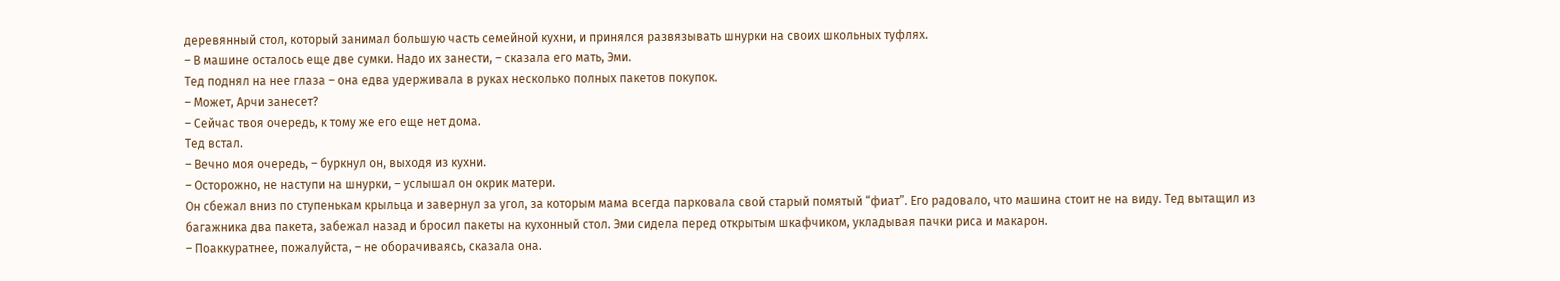деревянный стол, который занимал большую часть семейной кухни, и принялся развязывать шнурки на своих школьных туфлях.
– В машине осталось еще две сумки. Надо их занести, – сказала его мать, Эми.
Тед поднял на нее глаза – она едва удерживала в руках несколько полных пакетов покупок.
– Может, Арчи занесет?
– Сейчас твоя очередь, к тому же его еще нет дома.
Тед встал.
– Вечно моя очередь, – буркнул он, выходя из кухни.
– Осторожно, не наступи на шнурки, – услышал он окрик матери.
Он сбежал вниз по ступенькам крыльца и завернул за угол, за которым мама всегда парковала свой старый помятый “фиат”. Его радовало, что машина стоит не на виду. Тед вытащил из багажника два пакета, забежал назад и бросил пакеты на кухонный стол. Эми сидела перед открытым шкафчиком, укладывая пачки риса и макарон.
– Поаккуратнее, пожалуйста, – не оборачиваясь, сказала она.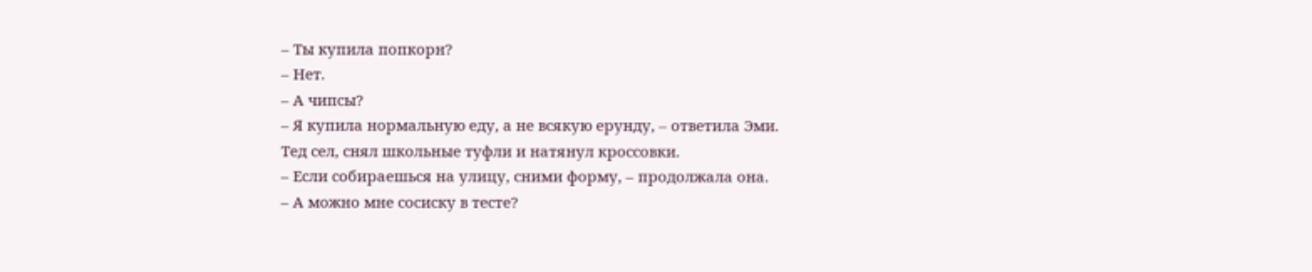– Ты купила попкорн?
– Нет.
– А чипсы?
– Я купила нормальную еду, а не всякую ерунду, – ответила Эми.
Тед сел, снял школьные туфли и натянул кроссовки.
– Если собираешься на улицу, сними форму, – продолжала она.
– А можно мне сосиску в тесте?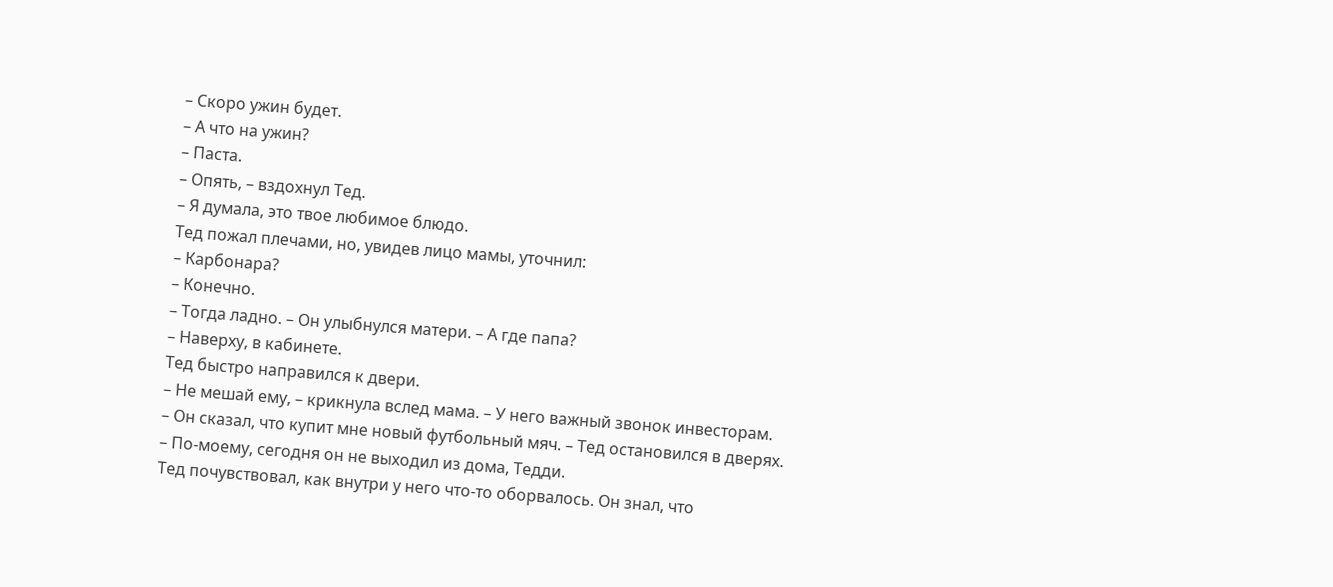– Скоро ужин будет.
– А что на ужин?
– Паста.
– Опять, – вздохнул Тед.
– Я думала, это твое любимое блюдо.
Тед пожал плечами, но, увидев лицо мамы, уточнил:
– Карбонара?
– Конечно.
– Тогда ладно. – Он улыбнулся матери. – А где папа?
– Наверху, в кабинете.
Тед быстро направился к двери.
– Не мешай ему, – крикнула вслед мама. – У него важный звонок инвесторам.
– Он сказал, что купит мне новый футбольный мяч. – Тед остановился в дверях.
– По-моему, сегодня он не выходил из дома, Тедди.
Тед почувствовал, как внутри у него что-то оборвалось. Он знал, что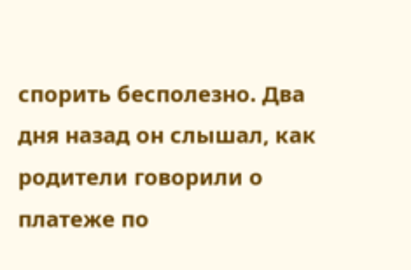спорить бесполезно. Два дня назад он слышал, как родители говорили о платеже по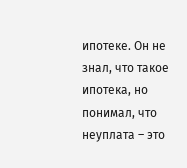ипотеке. Он не знал, что такое ипотека, но понимал, что неуплата – это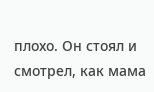плохо. Он стоял и смотрел, как мама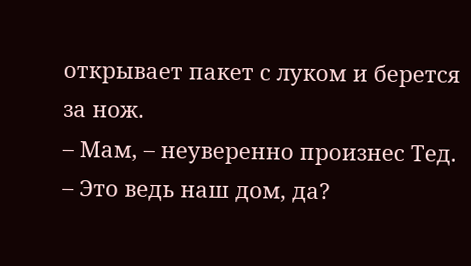открывает пакет с луком и берется за нож.
– Мам, – неуверенно произнес Тед. – Это ведь наш дом, да?